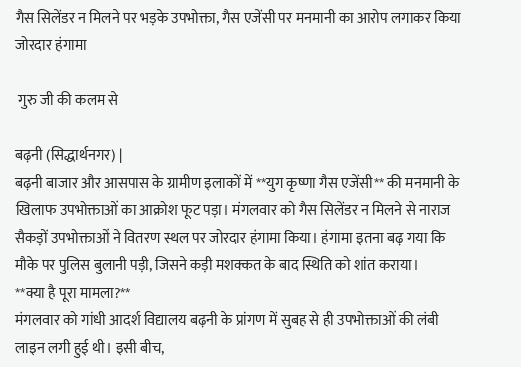गैस सिलेंडर न मिलने पर भड़के उपभोक्ता, गैस एजेंसी पर मनमानी का आरोप लगाकर किया जोरदार हंगामा

 गुरु जी की कलम से

बढ़नी (सिद्धार्थनगर) |
बढ़नी बाजार और आसपास के ग्रामीण इलाकों में **युग कृष्णा गैस एजेंसी** की मनमानी के खिलाफ उपभोक्ताओं का आक्रोश फूट पड़ा। मंगलवार को गैस सिलेंडर न मिलने से नाराज सैकड़ों उपभोक्ताओं ने वितरण स्थल पर जोरदार हंगामा किया। हंगामा इतना बढ़ गया कि मौके पर पुलिस बुलानी पड़ी, जिसने कड़ी मशक्कत के बाद स्थिति को शांत कराया।
**क्या है पूरा मामला?**
मंगलवार को गांधी आदर्श विद्यालय बढ़नी के प्रांगण में सुबह से ही उपभोक्ताओं की लंबी लाइन लगी हुई थी। इसी बीच,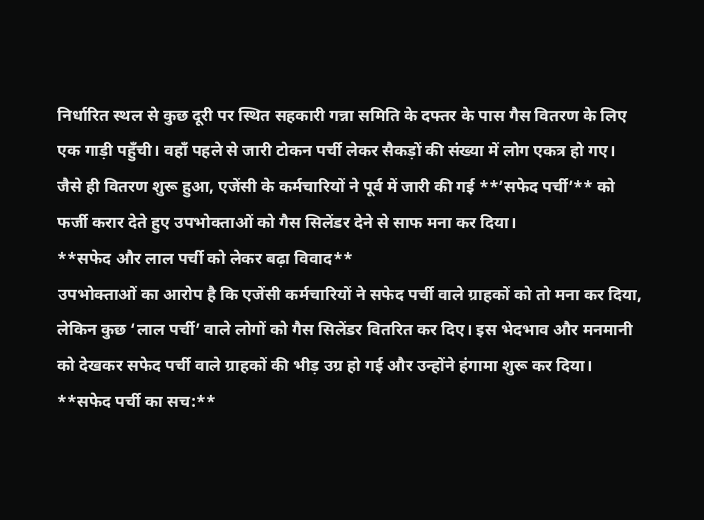निर्धारित स्थल से कुछ दूरी पर स्थित सहकारी गन्ना समिति के दफ्तर के पास गैस वितरण के लिए एक गाड़ी पहुँची। वहाँ पहले से जारी टोकन पर्ची लेकर सैकड़ों की संख्या में लोग एकत्र हो गए।
जैसे ही वितरण शुरू हुआ, एजेंसी के कर्मचारियों ने पूर्व में जारी की गई **’सफेद पर्ची’** को फर्जी करार देते हुए उपभोक्ताओं को गैस सिलेंडर देने से साफ मना कर दिया।
**सफेद और लाल पर्ची को लेकर बढ़ा विवाद**
उपभोक्ताओं का आरोप है कि एजेंसी कर्मचारियों ने सफेद पर्ची वाले ग्राहकों को तो मना कर दिया, लेकिन कुछ ‘लाल पर्ची’ वाले लोगों को गैस सिलेंडर वितरित कर दिए। इस भेदभाव और मनमानी को देखकर सफेद पर्ची वाले ग्राहकों की भीड़ उग्र हो गई और उन्होंने हंगामा शुरू कर दिया।
**सफेद पर्ची का सच:**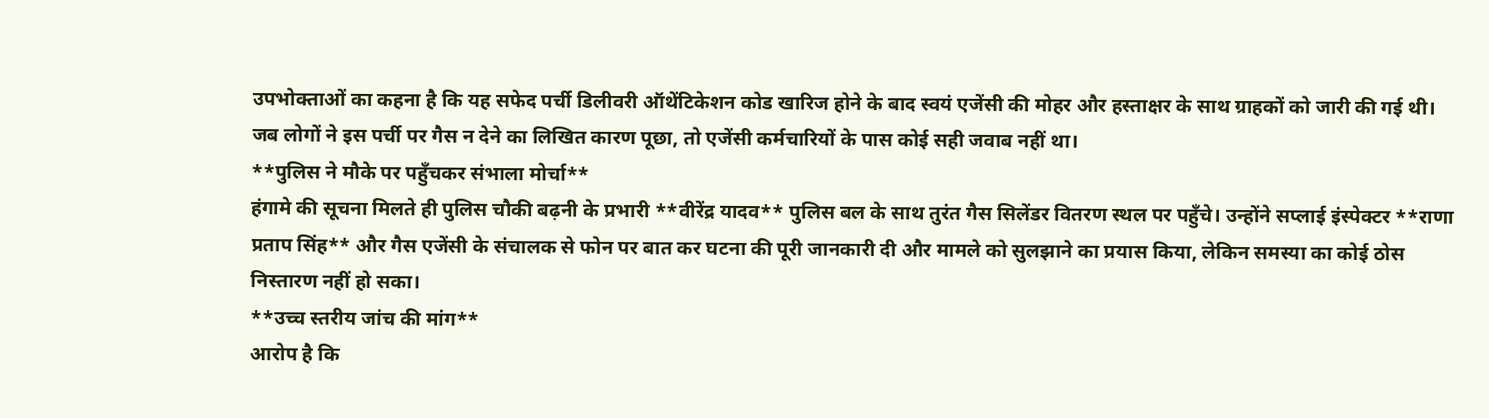उपभोक्ताओं का कहना है कि यह सफेद पर्ची डिलीवरी ऑथेंटिकेशन कोड खारिज होने के बाद स्वयं एजेंसी की मोहर और हस्ताक्षर के साथ ग्राहकों को जारी की गई थी। जब लोगों ने इस पर्ची पर गैस न देने का लिखित कारण पूछा, तो एजेंसी कर्मचारियों के पास कोई सही जवाब नहीं था।
**पुलिस ने मौके पर पहुँचकर संभाला मोर्चा**
हंगामे की सूचना मिलते ही पुलिस चौकी बढ़नी के प्रभारी **वीरेंद्र यादव** पुलिस बल के साथ तुरंत गैस सिलेंडर वितरण स्थल पर पहुँचे। उन्होंने सप्लाई इंस्पेक्टर **राणा प्रताप सिंह** और गैस एजेंसी के संचालक से फोन पर बात कर घटना की पूरी जानकारी दी और मामले को सुलझाने का प्रयास किया, लेकिन समस्या का कोई ठोस निस्तारण नहीं हो सका।
**उच्च स्तरीय जांच की मांग**
आरोप है कि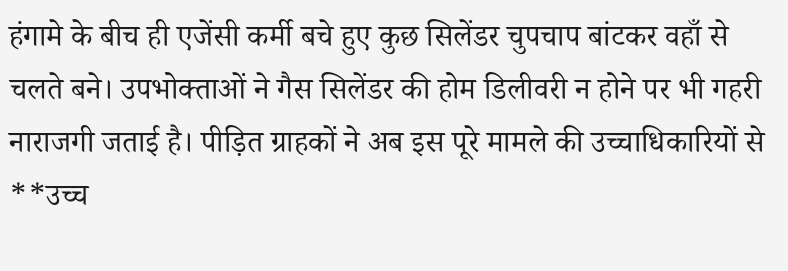हंगामे के बीच ही एजेंसी कर्मी बचे हुए कुछ सिलेंडर चुपचाप बांटकर वहाँ से चलते बने। उपभोक्ताओं ने गैस सिलेंडर की होम डिलीवरी न होने पर भी गहरी नाराजगी जताई है। पीड़ित ग्राहकों ने अब इस पूरे मामले की उच्चाधिकारियों से **उच्च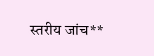स्तरीय जांच**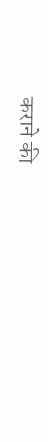कराने की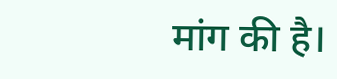मांग की है।